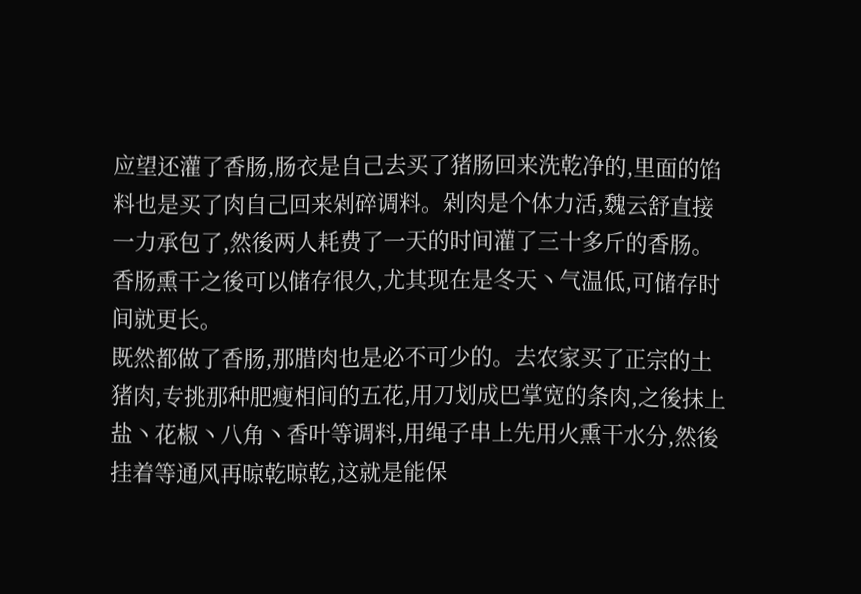应望还灌了香肠,肠衣是自己去买了猪肠回来洗乾净的,里面的馅料也是买了肉自己回来剁碎调料。剁肉是个体力活,魏云舒直接一力承包了,然後两人耗费了一天的时间灌了三十多斤的香肠。香肠熏干之後可以储存很久,尤其现在是冬天丶气温低,可储存时间就更长。
既然都做了香肠,那腊肉也是必不可少的。去农家买了正宗的土猪肉,专挑那种肥瘦相间的五花,用刀划成巴掌宽的条肉,之後抹上盐丶花椒丶八角丶香叶等调料,用绳子串上先用火熏干水分,然後挂着等通风再晾乾晾乾,这就是能保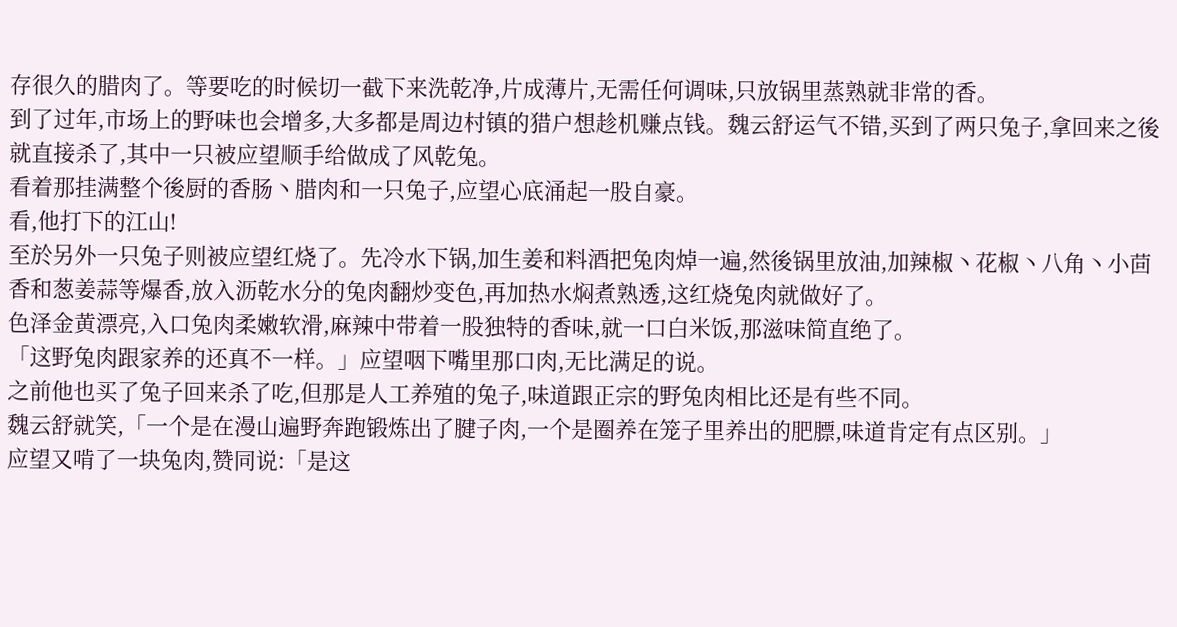存很久的腊肉了。等要吃的时候切一截下来洗乾净,片成薄片,无需任何调味,只放锅里蒸熟就非常的香。
到了过年,市场上的野味也会增多,大多都是周边村镇的猎户想趁机赚点钱。魏云舒运气不错,买到了两只兔子,拿回来之後就直接杀了,其中一只被应望顺手给做成了风乾兔。
看着那挂满整个後厨的香肠丶腊肉和一只兔子,应望心底涌起一股自豪。
看,他打下的江山!
至於另外一只兔子则被应望红烧了。先冷水下锅,加生姜和料酒把兔肉焯一遍,然後锅里放油,加辣椒丶花椒丶八角丶小茴香和葱姜蒜等爆香,放入沥乾水分的兔肉翻炒变色,再加热水焖煮熟透,这红烧兔肉就做好了。
色泽金黄漂亮,入口兔肉柔嫩软滑,麻辣中带着一股独特的香味,就一口白米饭,那滋味简直绝了。
「这野兔肉跟家养的还真不一样。」应望咽下嘴里那口肉,无比满足的说。
之前他也买了兔子回来杀了吃,但那是人工养殖的兔子,味道跟正宗的野兔肉相比还是有些不同。
魏云舒就笑,「一个是在漫山遍野奔跑锻炼出了腱子肉,一个是圈养在笼子里养出的肥膘,味道肯定有点区别。」
应望又啃了一块兔肉,赞同说:「是这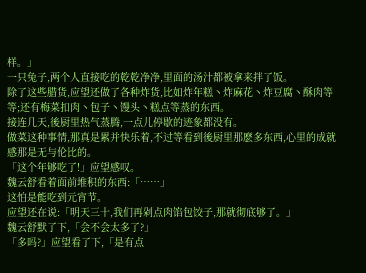样。」
一只兔子,两个人直接吃的乾乾净净,里面的汤汁都被拿来拌了饭。
除了这些腊货,应望还做了各种炸货,比如炸年糕丶炸麻花丶炸豆腐丶酥肉等等;还有梅菜扣肉丶包子丶馒头丶糕点等蒸的东西。
接连几天,後厨里热气蒸腾,一点儿停歇的迹象都没有。
做菜这种事情,那真是累并快乐着,不过等看到後厨里那麽多东西,心里的成就感那是无与伦比的。
「这个年够吃了!」应望感叹。
魏云舒看着面前堆积的东西:「……」
这怕是能吃到元宵节。
应望还在说:「明天三十,我们再剁点肉馅包饺子,那就彻底够了。」
魏云舒默了下,「会不会太多了?」
「多吗?」应望看了下,「是有点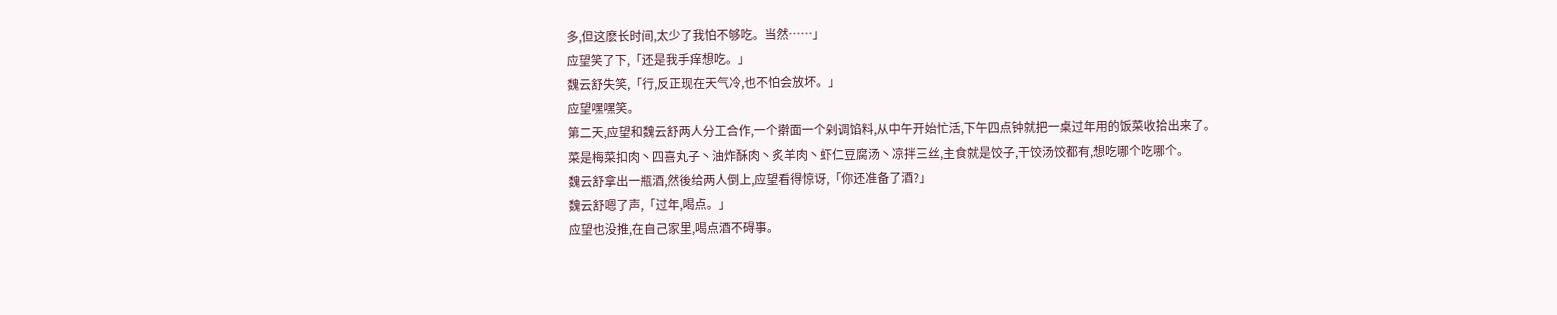多,但这麽长时间,太少了我怕不够吃。当然……」
应望笑了下,「还是我手痒想吃。」
魏云舒失笑,「行,反正现在天气冷,也不怕会放坏。」
应望嘿嘿笑。
第二天,应望和魏云舒两人分工合作,一个擀面一个剁调馅料,从中午开始忙活,下午四点钟就把一桌过年用的饭菜收拾出来了。
菜是梅菜扣肉丶四喜丸子丶油炸酥肉丶炙羊肉丶虾仁豆腐汤丶凉拌三丝,主食就是饺子,干饺汤饺都有,想吃哪个吃哪个。
魏云舒拿出一瓶酒,然後给两人倒上,应望看得惊讶,「你还准备了酒?」
魏云舒嗯了声,「过年,喝点。」
应望也没推,在自己家里,喝点酒不碍事。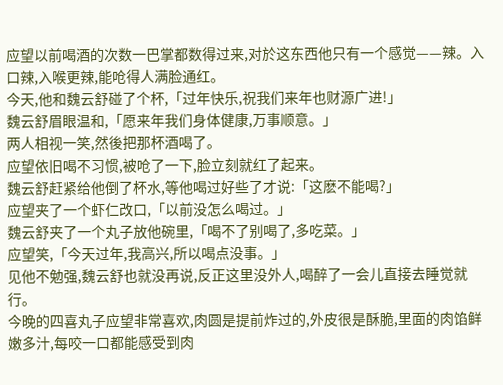应望以前喝酒的次数一巴掌都数得过来,对於这东西他只有一个感觉——辣。入口辣,入喉更辣,能呛得人满脸通红。
今天,他和魏云舒碰了个杯,「过年快乐,祝我们来年也财源广进!」
魏云舒眉眼温和,「愿来年我们身体健康,万事顺意。」
两人相视一笑,然後把那杯酒喝了。
应望依旧喝不习惯,被呛了一下,脸立刻就红了起来。
魏云舒赶紧给他倒了杯水,等他喝过好些了才说:「这麽不能喝?」
应望夹了一个虾仁改口,「以前没怎么喝过。」
魏云舒夹了一个丸子放他碗里,「喝不了别喝了,多吃菜。」
应望笑,「今天过年,我高兴,所以喝点没事。」
见他不勉强,魏云舒也就没再说,反正这里没外人,喝醉了一会儿直接去睡觉就行。
今晚的四喜丸子应望非常喜欢,肉圆是提前炸过的,外皮很是酥脆,里面的肉馅鲜嫩多汁,每咬一口都能感受到肉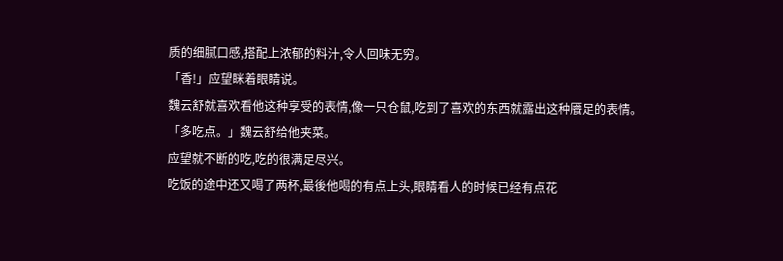质的细腻口感,搭配上浓郁的料汁,令人回味无穷。
「香!」应望眯着眼睛说。
魏云舒就喜欢看他这种享受的表情,像一只仓鼠,吃到了喜欢的东西就露出这种餍足的表情。
「多吃点。」魏云舒给他夹菜。
应望就不断的吃,吃的很满足尽兴。
吃饭的途中还又喝了两杯,最後他喝的有点上头,眼睛看人的时候已经有点花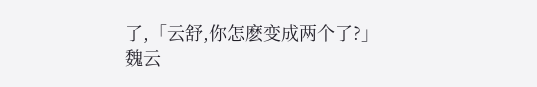了,「云舒,你怎麽变成两个了?」
魏云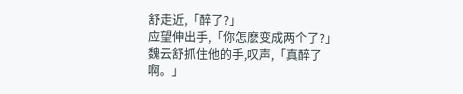舒走近,「醉了?」
应望伸出手,「你怎麽变成两个了?」
魏云舒抓住他的手,叹声,「真醉了啊。」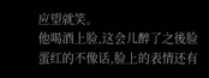应望就笑。
他喝酒上脸,这会儿醉了之後脸蛋红的不像话,脸上的表情还有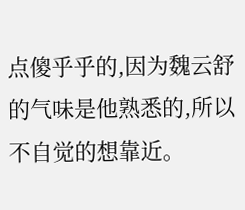点傻乎乎的,因为魏云舒的气味是他熟悉的,所以不自觉的想靠近。